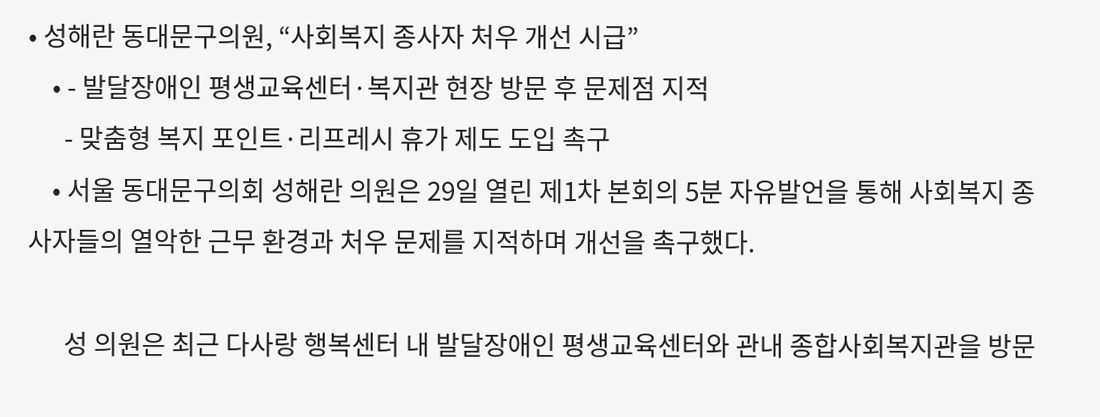• 성해란 동대문구의원, “사회복지 종사자 처우 개선 시급”
    • - 발달장애인 평생교육센터·복지관 현장 방문 후 문제점 지적
      - 맞춤형 복지 포인트·리프레시 휴가 제도 도입 촉구
    • 서울 동대문구의회 성해란 의원은 29일 열린 제1차 본회의 5분 자유발언을 통해 사회복지 종사자들의 열악한 근무 환경과 처우 문제를 지적하며 개선을 촉구했다.

      성 의원은 최근 다사랑 행복센터 내 발달장애인 평생교육센터와 관내 종합사회복지관을 방문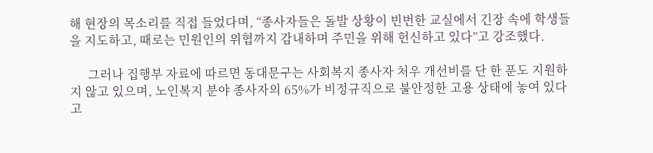해 현장의 목소리를 직접 들었다며, “종사자들은 돌발 상황이 빈번한 교실에서 긴장 속에 학생들을 지도하고, 때로는 민원인의 위협까지 감내하며 주민을 위해 헌신하고 있다”고 강조했다.

      그러나 집행부 자료에 따르면 동대문구는 사회복지 종사자 처우 개선비를 단 한 푼도 지원하지 않고 있으며, 노인복지 분야 종사자의 65%가 비정규직으로 불안정한 고용 상태에 놓여 있다고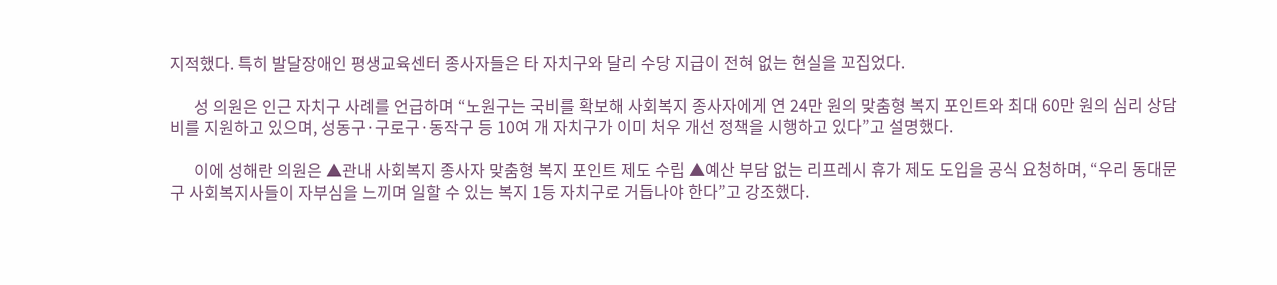지적했다. 특히 발달장애인 평생교육센터 종사자들은 타 자치구와 달리 수당 지급이 전혀 없는 현실을 꼬집었다.

      성 의원은 인근 자치구 사례를 언급하며 “노원구는 국비를 확보해 사회복지 종사자에게 연 24만 원의 맞춤형 복지 포인트와 최대 60만 원의 심리 상담비를 지원하고 있으며, 성동구·구로구·동작구 등 10여 개 자치구가 이미 처우 개선 정책을 시행하고 있다”고 설명했다.

      이에 성해란 의원은 ▲관내 사회복지 종사자 맞춤형 복지 포인트 제도 수립 ▲예산 부담 없는 리프레시 휴가 제도 도입을 공식 요청하며, “우리 동대문구 사회복지사들이 자부심을 느끼며 일할 수 있는 복지 1등 자치구로 거듭나야 한다”고 강조했다.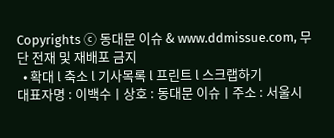Copyrights ⓒ 동대문 이슈 & www.ddmissue.com, 무단 전재 및 재배포 금지
  • 확대 l 축소 l 기사목록 l 프린트 l 스크랩하기
대표자명 : 이백수ㅣ상호 : 동대문 이슈ㅣ주소 : 서울시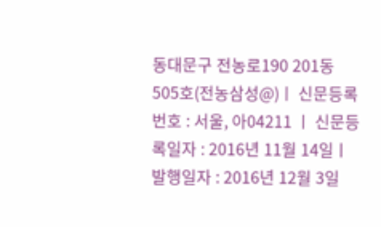동대문구 전농로190 201동 505호(전농삼성@)ㅣ 신문등록번호 : 서울, 아04211 ㅣ 신문등록일자 : 2016년 11월 14일ㅣ발행일자 : 2016년 12월 3일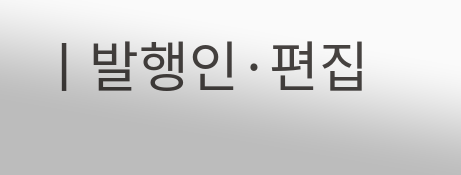ㅣ발행인·편집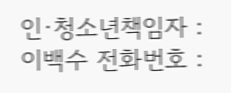인·청소년책임자 : 이백수 전화번호 :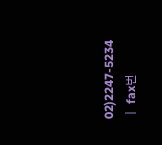02)2247-5234 ㅣ fax번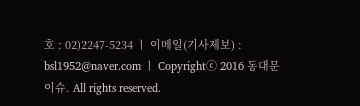호 : 02)2247-5234 ㅣ 이메일(기사제보) : bsl1952@naver.com ㅣ Copyrightⓒ 2016 동대문 이슈. All rights reserved.